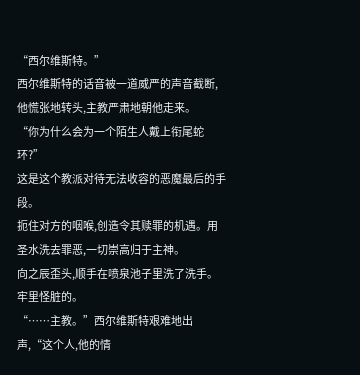“西尔维斯特。”
西尔维斯特的话音被一道威严的声音截断,他慌张地转头,主教严肃地朝他走来。
“你为什么会为一个陌生人戴上衔尾蛇环?”
这是这个教派对待无法收容的恶魔最后的手段。
扼住对方的咽喉,创造令其赎罪的机遇。用圣水洗去罪恶,一切崇高归于主神。
向之辰歪头,顺手在喷泉池子里洗了洗手。
牢里怪脏的。
“……主教。”西尔维斯特艰难地出声,“这个人,他的情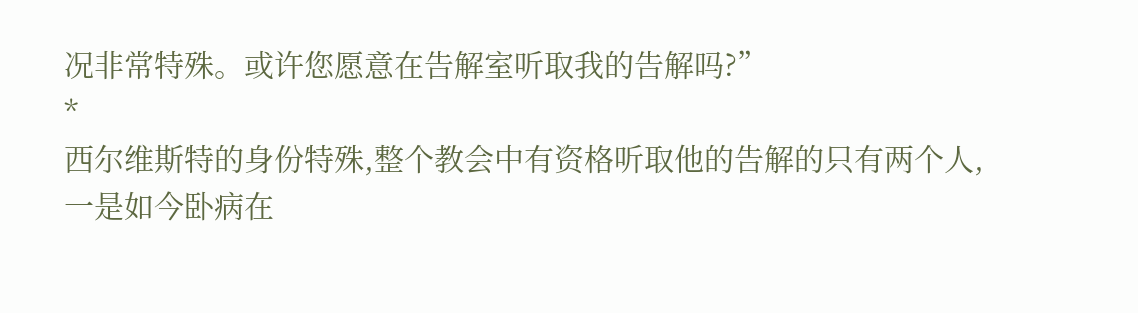况非常特殊。或许您愿意在告解室听取我的告解吗?”
*
西尔维斯特的身份特殊,整个教会中有资格听取他的告解的只有两个人,一是如今卧病在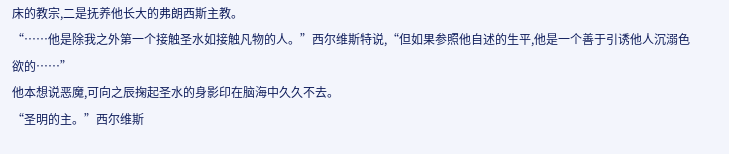床的教宗,二是抚养他长大的弗朗西斯主教。
“……他是除我之外第一个接触圣水如接触凡物的人。”西尔维斯特说,“但如果参照他自述的生平,他是一个善于引诱他人沉溺色欲的……”
他本想说恶魔,可向之辰掬起圣水的身影印在脑海中久久不去。
“圣明的主。”西尔维斯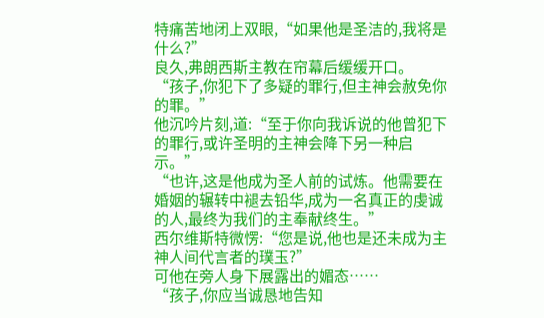特痛苦地闭上双眼,“如果他是圣洁的,我将是什么?”
良久,弗朗西斯主教在帘幕后缓缓开口。
“孩子,你犯下了多疑的罪行,但主神会赦免你的罪。”
他沉吟片刻,道:“至于你向我诉说的他曾犯下的罪行,或许圣明的主神会降下另一种启示。”
“也许,这是他成为圣人前的试炼。他需要在婚姻的辗转中褪去铅华,成为一名真正的虔诚的人,最终为我们的主奉献终生。”
西尔维斯特微愣:“您是说,他也是还未成为主神人间代言者的璞玉?”
可他在旁人身下展露出的媚态……
“孩子,你应当诚恳地告知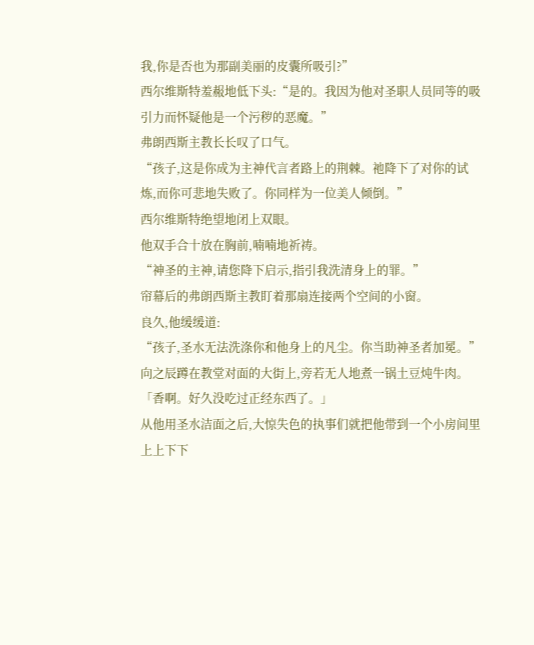我,你是否也为那副美丽的皮囊所吸引?”
西尔维斯特羞赧地低下头:“是的。我因为他对圣职人员同等的吸引力而怀疑他是一个污秽的恶魔。”
弗朗西斯主教长长叹了口气。
“孩子,这是你成为主神代言者路上的荆棘。祂降下了对你的试炼,而你可悲地失败了。你同样为一位美人倾倒。”
西尔维斯特绝望地闭上双眼。
他双手合十放在胸前,喃喃地祈祷。
“神圣的主神,请您降下启示,指引我洗清身上的罪。”
帘幕后的弗朗西斯主教盯着那扇连接两个空间的小窗。
良久,他缓缓道:
“孩子,圣水无法洗涤你和他身上的凡尘。你当助神圣者加冕。”
向之辰蹲在教堂对面的大街上,旁若无人地煮一锅土豆炖牛肉。
「香啊。好久没吃过正经东西了。」
从他用圣水洁面之后,大惊失色的执事们就把他带到一个小房间里上上下下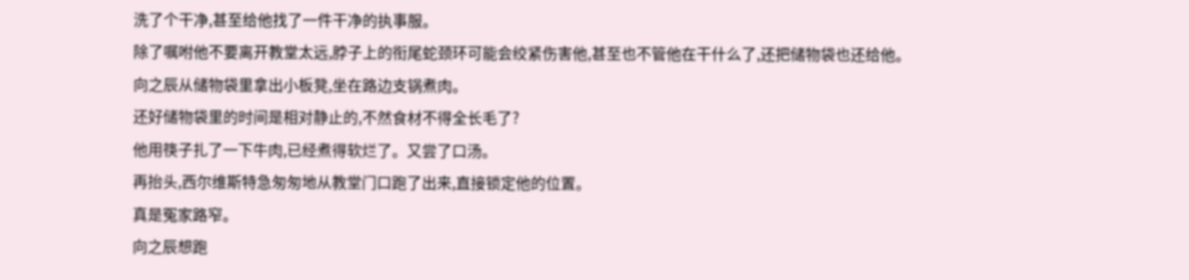洗了个干净,甚至给他找了一件干净的执事服。
除了嘱咐他不要离开教堂太远,脖子上的衔尾蛇颈环可能会绞紧伤害他,甚至也不管他在干什么了,还把储物袋也还给他。
向之辰从储物袋里拿出小板凳,坐在路边支锅煮肉。
还好储物袋里的时间是相对静止的,不然食材不得全长毛了?
他用筷子扎了一下牛肉,已经煮得软烂了。又尝了口汤。
再抬头,西尔维斯特急匆匆地从教堂门口跑了出来,直接锁定他的位置。
真是冤家路窄。
向之辰想跑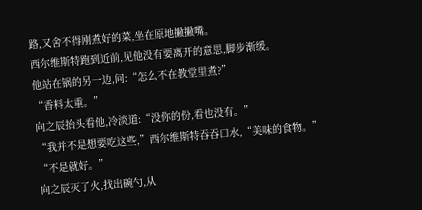路,又舍不得刚煮好的菜,坐在原地撇撇嘴。
西尔维斯特跑到近前,见他没有要离开的意思,脚步渐缓。
他站在锅的另一边,问:“怎么不在教堂里煮?”
“香料太重。”
向之辰抬头看他,冷淡道:“没你的份,看也没有。”
“我并不是想要吃这些,”西尔维斯特吞吞口水,“美味的食物。”
“不是就好。”
向之辰灭了火,找出碗勺,从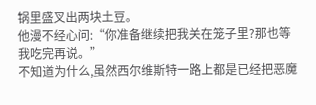锅里盛叉出两块土豆。
他漫不经心问:“你准备继续把我关在笼子里?那也等我吃完再说。”
不知道为什么,虽然西尔维斯特一路上都是已经把恶魔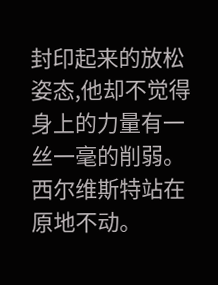封印起来的放松姿态,他却不觉得身上的力量有一丝一毫的削弱。
西尔维斯特站在原地不动。